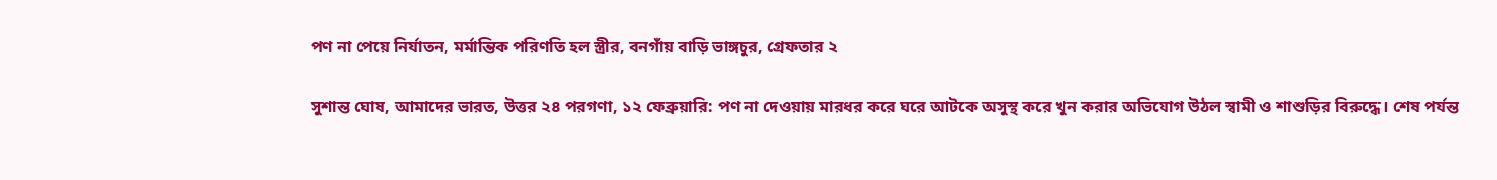পণ না পেয়ে নির্যাতন, মর্মান্তিক পরিণতি হল স্ত্রীর, বনগাঁয় বাড়ি ভাঙ্গচুর, গ্রেফতার ২

সুশান্ত ঘোষ, আমাদের ভারত, উত্তর ২৪ পরগণা, ১২ ফেব্রুয়ারি: পণ না দেওয়ায় মারধর করে ঘরে আটকে অসুস্থ করে খুন করার অভিযোগ উঠল স্বামী ও শাশুড়ির বিরুদ্ধে। শেষ পর্যন্ত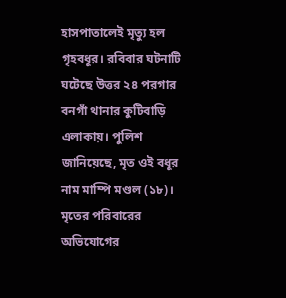হাসপাতালেই মৃত্যু হল গৃহবধূর। রবিবার ঘটনাটি ঘটেছে উত্তর ২৪ পরগার বনগাঁ থানার কুটিবাড়ি এলাকায়। পুলিশ জানিয়েছে, মৃত ওই বধূর নাম মাম্পি মণ্ডল (১৮)। মৃতের পরিবারের অভিযোগের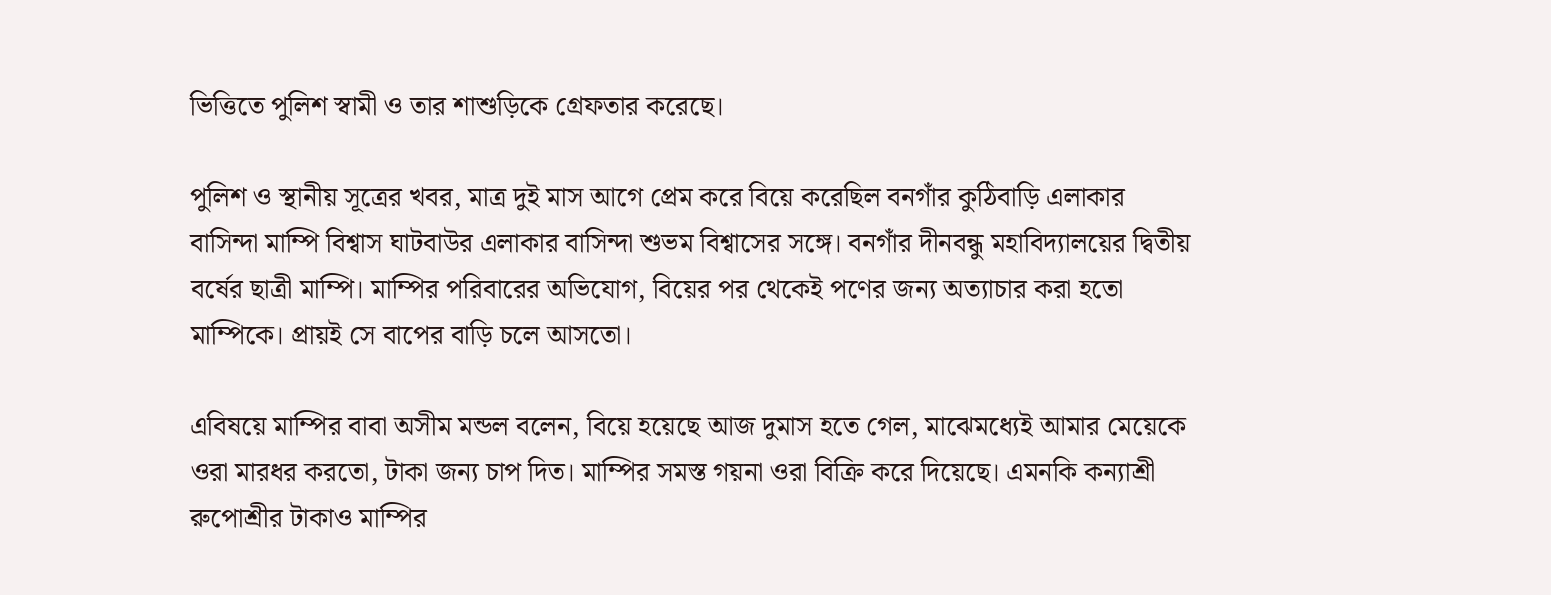ভিত্তিতে পুলিশ স্বামী ও তার শাশুড়িকে গ্রেফতার করেছে।

পুলিশ ও স্থানীয় সূত্রের খবর, মাত্র দুই মাস আগে প্রেম করে বিয়ে করেছিল বনগাঁর কুঠিবাড়ি এলাকার বাসিন্দা মাম্পি বিশ্বাস ঘাটবাউর এলাকার বাসিন্দা শুভম বিশ্বাসের সঙ্গে। বনগাঁর দীনবন্ধু মহাবিদ্যালয়ের দ্বিতীয় বর্ষের ছাত্রী মাম্পি। মাম্পির পরিবারের অভিযোগ, বিয়ের পর থেকেই পণের জন্য অত্যাচার করা হতো মাম্পিকে। প্রায়ই সে বাপের বাড়ি চলে আসতো।

এবিষয়ে মাম্পির বাবা অসীম মন্ডল বলেন, বিয়ে হয়েছে আজ দুমাস হতে গেল, মাঝেমধ্যেই আমার মেয়েকে ওরা মারধর করতো, টাকা জন্য চাপ দিত। মাম্পির সমস্ত গয়না ওরা বিক্রি করে দিয়েছে। এমনকি কন্যাশ্রী রুপোশ্রীর টাকাও মাম্পির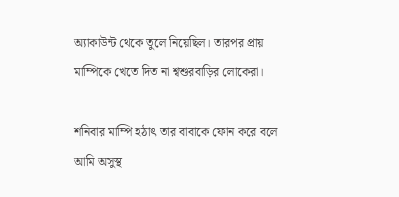অ্যাকাউন্ট থেকে তুলে নিয়েছিল। তারপর প্রায় মাম্পিকে খেতে দিত না শ্বশুরবাড়ির লোকেরা।

শনিবার মাম্পি হঠাৎ তার বাবাকে ফোন করে বলে আমি অসুস্থ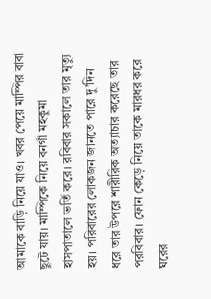আমাকে বাড়ি নিয়ে যাও। খবর পেয়ে মাম্পির বাবা ছুটে যায়। মাম্পিকে নিয়ে বনগাঁ মহকুমা হাসপাতালে ভর্তি করে। রবিবার সকালে তার মৃত্যু হয়। পরিবারের লোকজন জানতে পারে দু’দিন ধরে তার উপরে শারীরিক অত্যাচার করেছে তার পরবিবার। ফোন কেড়ে নিয়ে তাকে মারধর করে ঘরের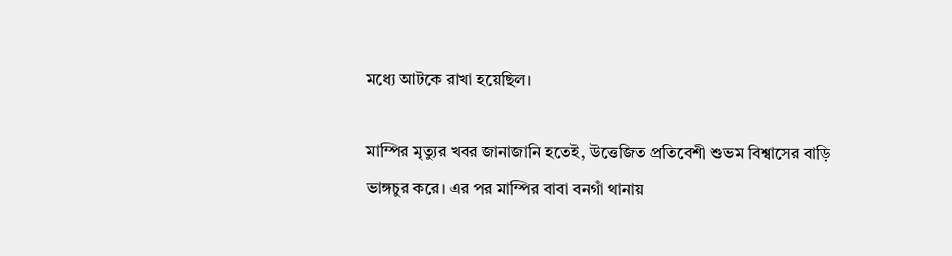মধ্যে আটকে রাখা হয়েছিল।

মাম্পির মৃত্যুর খবর জানাজানি হতেই, উত্তেজিত প্রতিবেশী শুভম বিশ্বাসের বাড়ি ভাঙ্গচুর করে। এর পর মাম্পির বাবা বনগাঁ থানায়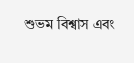শুভম বিশ্বাস এবং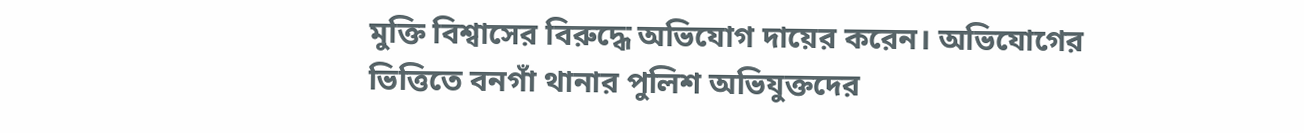মুক্তি বিশ্বাসের বিরুদ্ধে অভিযোগ দায়ের করেন। অভিযোগের ভিত্তিতে বনগাঁ থানার পুলিশ অভিযুক্তদের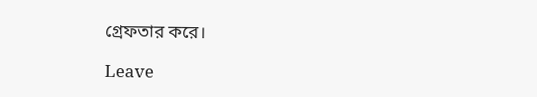গ্রেফতার করে।

Leave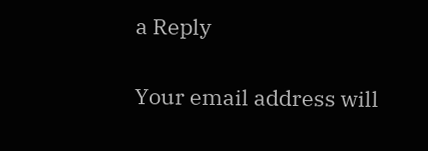a Reply

Your email address will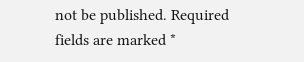not be published. Required fields are marked *